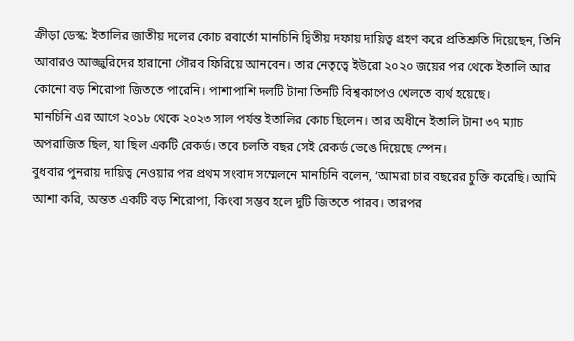ক্রীড়া ডেস্ক: ইতালির জাতীয় দলের কোচ রবার্তো মানচিনি দ্বিতীয় দফায় দায়িত্ব গ্রহণ করে প্রতিশ্রুতি দিয়েছেন, তিনি আবারও আজ্জুরিদের হারানো গৌরব ফিরিয়ে আনবেন। তার নেতৃত্বে ইউরো ২০২০ জয়ের পর থেকে ইতালি আর কোনো বড় শিরোপা জিততে পারেনি। পাশাপাশি দলটি টানা তিনটি বিশ্বকাপেও খেলতে ব্যর্থ হয়েছে।
মানচিনি এর আগে ২০১৮ থেকে ২০২৩ সাল পর্যন্ত ইতালির কোচ ছিলেন। তার অধীনে ইতালি টানা ৩৭ ম্যাচ অপরাজিত ছিল, যা ছিল একটি রেকর্ড। তবে চলতি বছর সেই রেকর্ড ভেঙে দিয়েছে স্পেন।
বুধবার পুনরায় দায়িত্ব নেওয়ার পর প্রথম সংবাদ সম্মেলনে মানচিনি বলেন, ‘আমরা চার বছরের চুক্তি করেছি। আমি আশা করি, অন্তত একটি বড় শিরোপা, কিংবা সম্ভব হলে দুটি জিততে পারব। তারপর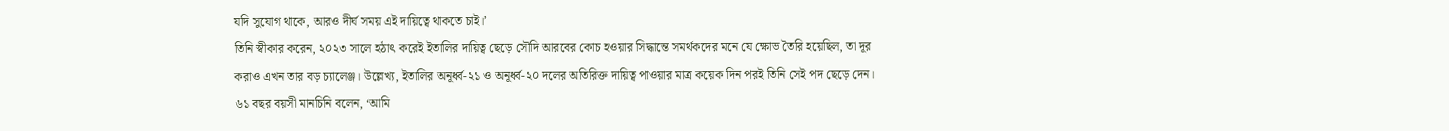যদি সুযোগ থাকে, আরও দীর্ঘ সময় এই দায়িত্বে থাকতে চাই।’
তিনি স্বীকার করেন, ২০২৩ সালে হঠাৎ করেই ইতালির দায়িত্ব ছেড়ে সৌদি আরবের কোচ হওয়ার সিদ্ধান্তে সমর্থকদের মনে যে ক্ষোভ তৈরি হয়েছিল, তা দূর করাও এখন তার বড় চ্যালেঞ্জ। উল্লেখ্য, ইতালির অনূর্ধ্ব-২১ ও অনূর্ধ্ব-২০ দলের অতিরিক্ত দায়িত্ব পাওয়ার মাত্র কয়েক দিন পরই তিনি সেই পদ ছেড়ে দেন।
৬১ বছর বয়সী মানচিনি বলেন, ‘আমি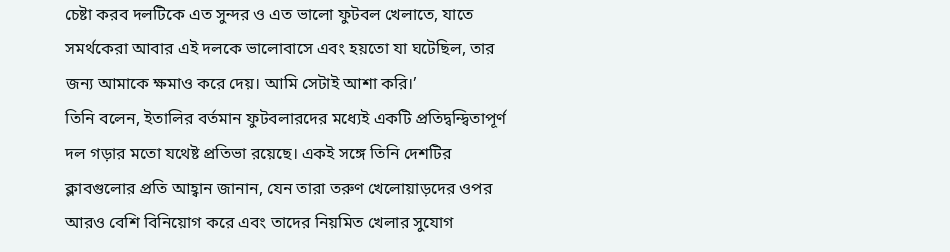চেষ্টা করব দলটিকে এত সুন্দর ও এত ভালো ফুটবল খেলাতে, যাতে সমর্থকেরা আবার এই দলকে ভালোবাসে এবং হয়তো যা ঘটেছিল, তার জন্য আমাকে ক্ষমাও করে দেয়। আমি সেটাই আশা করি।’
তিনি বলেন, ইতালির বর্তমান ফুটবলারদের মধ্যেই একটি প্রতিদ্বন্দ্বিতাপূর্ণ দল গড়ার মতো যথেষ্ট প্রতিভা রয়েছে। একই সঙ্গে তিনি দেশটির ক্লাবগুলোর প্রতি আহ্বান জানান, যেন তারা তরুণ খেলোয়াড়দের ওপর আরও বেশি বিনিয়োগ করে এবং তাদের নিয়মিত খেলার সুযোগ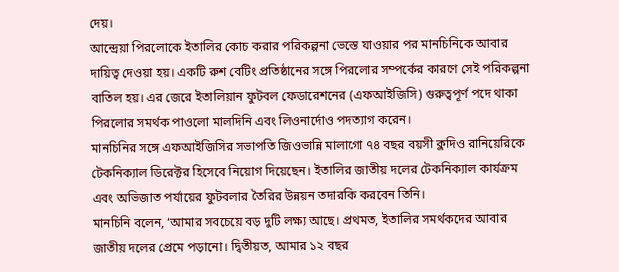দেয়।
আন্দ্রেয়া পিরলোকে ইতালির কোচ করার পরিকল্পনা ভেস্তে যাওয়ার পর মানচিনিকে আবার দায়িত্ব দেওয়া হয়। একটি রুশ বেটিং প্রতিষ্ঠানের সঙ্গে পিরলোর সম্পর্কের কারণে সেই পরিকল্পনা বাতিল হয়। এর জেরে ইতালিয়ান ফুটবল ফেডারেশনের (এফআইজিসি) গুরুত্বপূর্ণ পদে থাকা পিরলোর সমর্থক পাওলো মালদিনি এবং লিওনার্দোও পদত্যাগ করেন।
মানচিনির সঙ্গে এফআইজিসির সভাপতি জিওভান্নি মালাগো ৭৪ বছর বয়সী ক্লদিও রানিয়েরিকে টেকনিক্যাল ডিরেক্টর হিসেবে নিয়োগ দিয়েছেন। ইতালির জাতীয় দলের টেকনিক্যাল কার্যক্রম এবং অভিজাত পর্যায়ের ফুটবলার তৈরির উন্নয়ন তদারকি করবেন তিনি।
মানচিনি বলেন, ‘আমার সবচেয়ে বড় দুটি লক্ষ্য আছে। প্রথমত, ইতালির সমর্থকদের আবার জাতীয় দলের প্রেমে পড়ানো। দ্বিতীয়ত, আমার ১২ বছর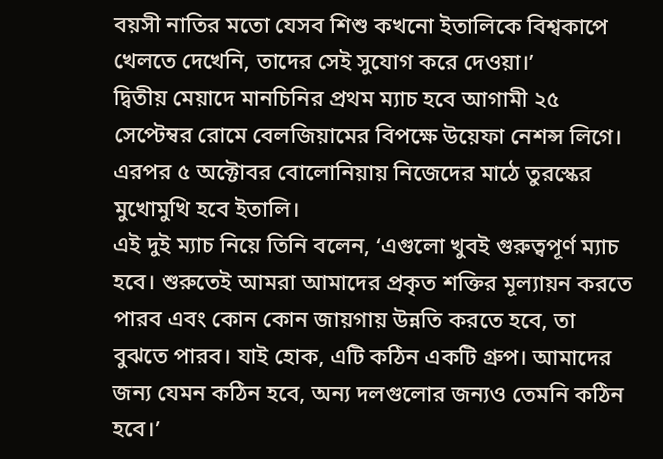বয়সী নাতির মতো যেসব শিশু কখনো ইতালিকে বিশ্বকাপে খেলতে দেখেনি, তাদের সেই সুযোগ করে দেওয়া।’
দ্বিতীয় মেয়াদে মানচিনির প্রথম ম্যাচ হবে আগামী ২৫ সেপ্টেম্বর রোমে বেলজিয়ামের বিপক্ষে উয়েফা নেশন্স লিগে। এরপর ৫ অক্টোবর বোলোনিয়ায় নিজেদের মাঠে তুরস্কের মুখোমুখি হবে ইতালি।
এই দুই ম্যাচ নিয়ে তিনি বলেন, ‘এগুলো খুবই গুরুত্বপূর্ণ ম্যাচ হবে। শুরুতেই আমরা আমাদের প্রকৃত শক্তির মূল্যায়ন করতে পারব এবং কোন কোন জায়গায় উন্নতি করতে হবে, তা বুঝতে পারব। যাই হোক, এটি কঠিন একটি গ্রুপ। আমাদের জন্য যেমন কঠিন হবে, অন্য দলগুলোর জন্যও তেমনি কঠিন হবে।’